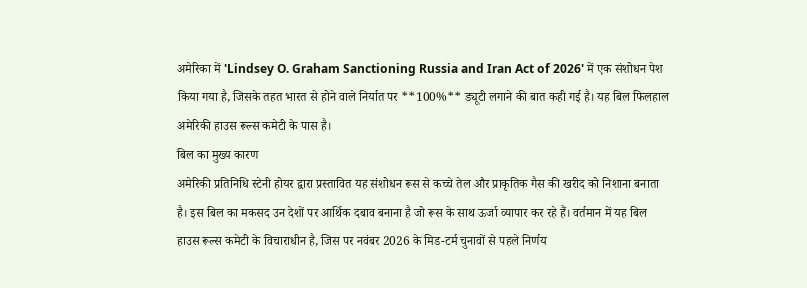अमेरिका में 'Lindsey O. Graham Sanctioning Russia and Iran Act of 2026' में एक संशोधन पेश किया गया है, जिसके तहत भारत से होने वाले निर्यात पर **100%** ड्यूटी लगाने की बात कही गई है। यह बिल फिलहाल अमेरिकी हाउस रूल्स कमेटी के पास है।
बिल का मुख्य कारण
अमेरिकी प्रतिनिधि स्टेनी होयर द्वारा प्रस्तावित यह संशोधन रूस से कच्चे तेल और प्राकृतिक गैस की खरीद को निशाना बनाता है। इस बिल का मकसद उन देशों पर आर्थिक दबाव बनाना है जो रूस के साथ ऊर्जा व्यापार कर रहे हैं। वर्तमान में यह बिल हाउस रूल्स कमेटी के विचाराधीन है, जिस पर नवंबर 2026 के मिड-टर्म चुनावों से पहले निर्णय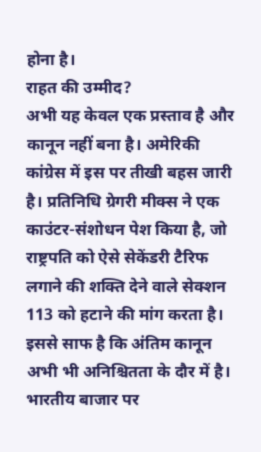होना है।
राहत की उम्मीद?
अभी यह केवल एक प्रस्ताव है और कानून नहीं बना है। अमेरिकी कांग्रेस में इस पर तीखी बहस जारी है। प्रतिनिधि ग्रेगरी मीक्स ने एक काउंटर-संशोधन पेश किया है, जो राष्ट्रपति को ऐसे सेकेंडरी टैरिफ लगाने की शक्ति देने वाले सेक्शन 113 को हटाने की मांग करता है। इससे साफ है कि अंतिम कानून अभी भी अनिश्चितता के दौर में है।
भारतीय बाजार पर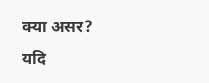क्या असर?
यदि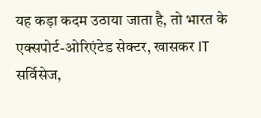यह कड़ा कदम उठाया जाता है, तो भारत के एक्सपोर्ट-ओरिएंटेड सेक्टर, खासकर IT सर्विसेज,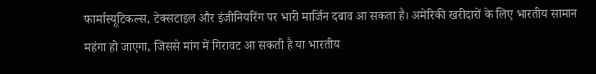फार्मास्यूटिकल्स, टेक्सटाइल और इंजीनियरिंग पर भारी मार्जिन दबाव आ सकता है। अमेरिकी खरीदारों के लिए भारतीय सामान महंगा हो जाएगा, जिससे मांग में गिरावट आ सकती है या भारतीय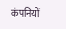कंपनियों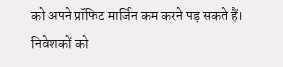को अपने प्रॉफिट मार्जिन कम करने पड़ सकते हैं। निवेशकों को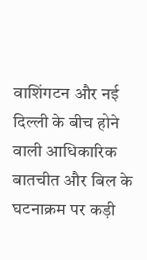वाशिंगटन और नई दिल्ली के बीच होने वाली आधिकारिक बातचीत और बिल के घटनाक्रम पर कड़ी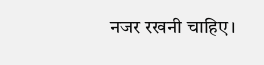नजर रखनी चाहिए।